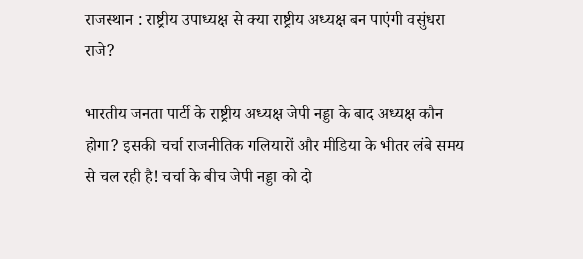राजस्थान : राष्ट्रीय उपाध्यक्ष से क्या राष्ट्रीय अध्यक्ष बन पाएंगी वसुंधरा राजे?

भारतीय जनता पार्टी के राष्ट्रीय अध्यक्ष जेपी नड्डा के बाद अध्यक्ष कौन होगा? इसकी चर्चा राजनीतिक गलियारों और मीडिया के भीतर लंबे समय से चल रही है! चर्चा के बीच जेपी नड्डा को दो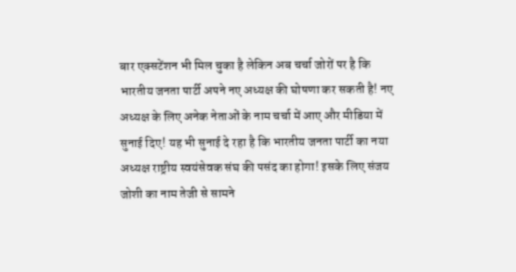बार एक्सटेंशन भी मिल चुका है लेकिन अब चर्चा जोरों पर है कि भारतीय जनता पार्टी अपने नए अध्यक्ष की घोषणा कर सकती है! नए अध्यक्ष के लिए अनेक नेताओं के नाम चर्चा में आए और मीडिया में सुनाई दिए! यह भी सुनाई दे रहा है कि भारतीय जनता पार्टी का नया अध्यक्ष राष्ट्रीय स्वयंसेवक संघ की पसंद का होगा! इसके लिए संजय जोशी का नाम तेजी से सामने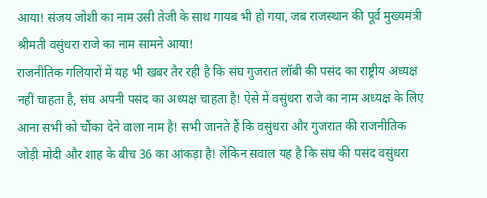आया! संजय जोशी का नाम उसी तेजी के साथ गायब भी हो गया, जब राजस्थान की पूर्व मुख्यमंत्री श्रीमती वसुंधरा राजे का नाम सामने आया!
राजनीतिक गलियारों में यह भी खबर तैर रही है कि संघ गुजरात लॉबी की पसंद का राष्ट्रीय अध्यक्ष नहीं चाहता है, संघ अपनी पसंद का अध्यक्ष चाहता है! ऐसे में वसुंधरा राजे का नाम अध्यक्ष के लिए आना सभी को चौंका देने वाला नाम है! सभी जानते हैं कि वसुंधरा और गुजरात की राजनीतिक जोड़ी मोदी और शाह के बीच 36 का आंकड़ा है! लेकिन सवाल यह है कि संघ की पसंद वसुंधरा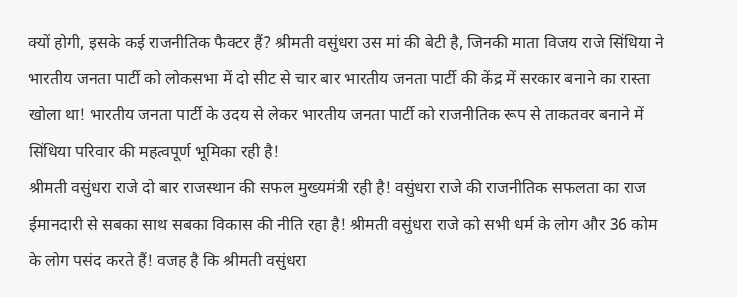क्यों होगी, इसके कई राजनीतिक फैक्टर हैं? श्रीमती वसुंधरा उस मां की बेटी है, जिनकी माता विजय राजे सिंधिया ने भारतीय जनता पार्टी को लोकसभा में दो सीट से चार बार भारतीय जनता पार्टी की केंद्र में सरकार बनाने का रास्ता खोला था! भारतीय जनता पार्टी के उदय से लेकर भारतीय जनता पार्टी को राजनीतिक रूप से ताकतवर बनाने में सिंधिया परिवार की महत्वपूर्ण भूमिका रही है!
श्रीमती वसुंधरा राजे दो बार राजस्थान की सफल मुख्यमंत्री रही है! वसुंधरा राजे की राजनीतिक सफलता का राज ईमानदारी से सबका साथ सबका विकास की नीति रहा है! श्रीमती वसुंधरा राजे को सभी धर्म के लोग और 36 कोम के लोग पसंद करते हैं! वजह है कि श्रीमती वसुंधरा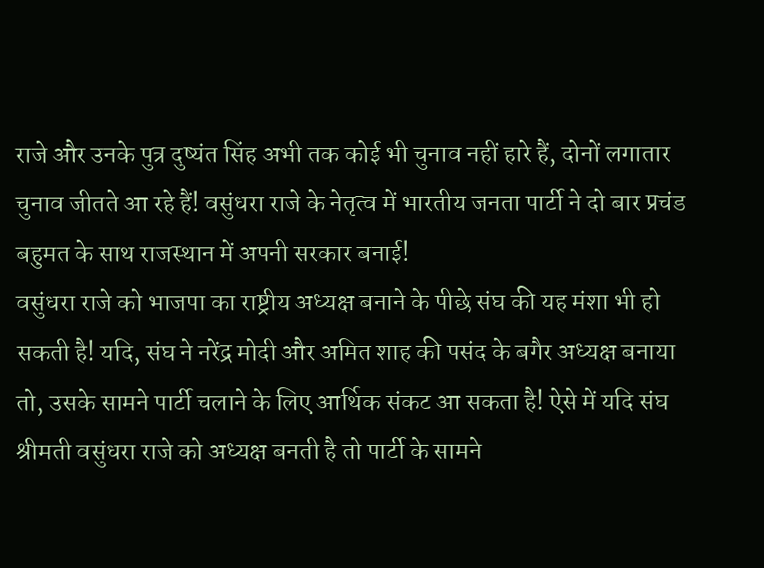राजे और उनके पुत्र दुष्यंत सिंह अभी तक कोई भी चुनाव नहीं हारे हैं, दोनों लगातार चुनाव जीतते आ रहे हैं! वसुंधरा राजे के नेतृत्व में भारतीय जनता पार्टी ने दो बार प्रचंड बहुमत के साथ राजस्थान में अपनी सरकार बनाई!
वसुंधरा राजे को भाजपा का राष्ट्रीय अध्यक्ष बनाने के पीछे संघ की यह मंशा भी हो सकती है! यदि, संघ ने नरेंद्र मोदी और अमित शाह की पसंद के बगैर अध्यक्ष बनाया तो, उसके सामने पार्टी चलाने के लिए आर्थिक संकट आ सकता है! ऐसे में यदि संघ श्रीमती वसुंधरा राजे को अध्यक्ष बनती है तो पार्टी के सामने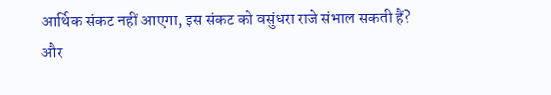आर्थिक संकट नहीं आएगा, इस संकट को वसुंधरा राजे संभाल सकती हैं? और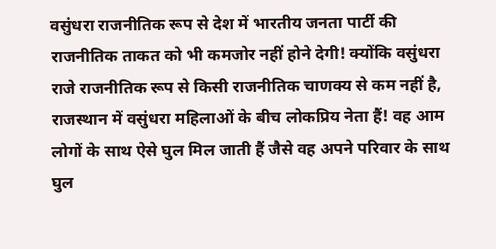वसुंधरा राजनीतिक रूप से देश में भारतीय जनता पार्टी की राजनीतिक ताकत को भी कमजोर नहीं होने देगी! क्योंकि वसुंधरा राजे राजनीतिक रूप से किसी राजनीतिक चाणक्य से कम नहीं है, राजस्थान में वसुंधरा महिलाओं के बीच लोकप्रिय नेता हैं! वह आम लोगों के साथ ऐसे घुल मिल जाती हैं जैसे वह अपने परिवार के साथ घुल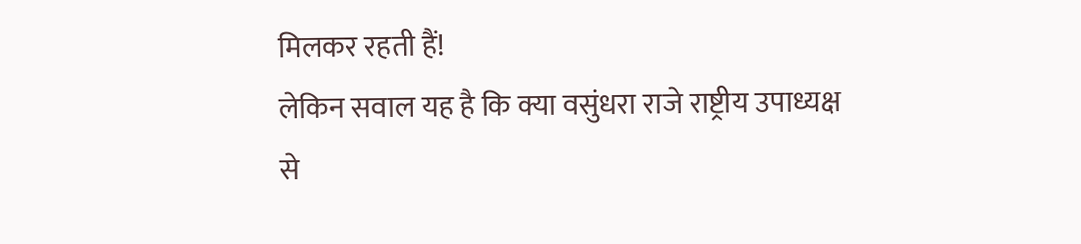मिलकर रहती हैं!
लेकिन सवाल यह है कि क्या वसुंधरा राजे राष्ट्रीय उपाध्यक्ष से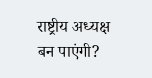राष्ट्रीय अध्यक्ष बन पाएंगी?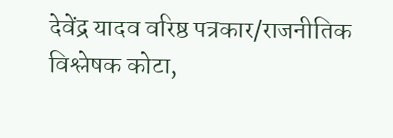देवेंद्र यादव वरिष्ठ पत्रकार/राजनीतिक विश्लेषक कोटा,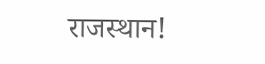राजस्थान!